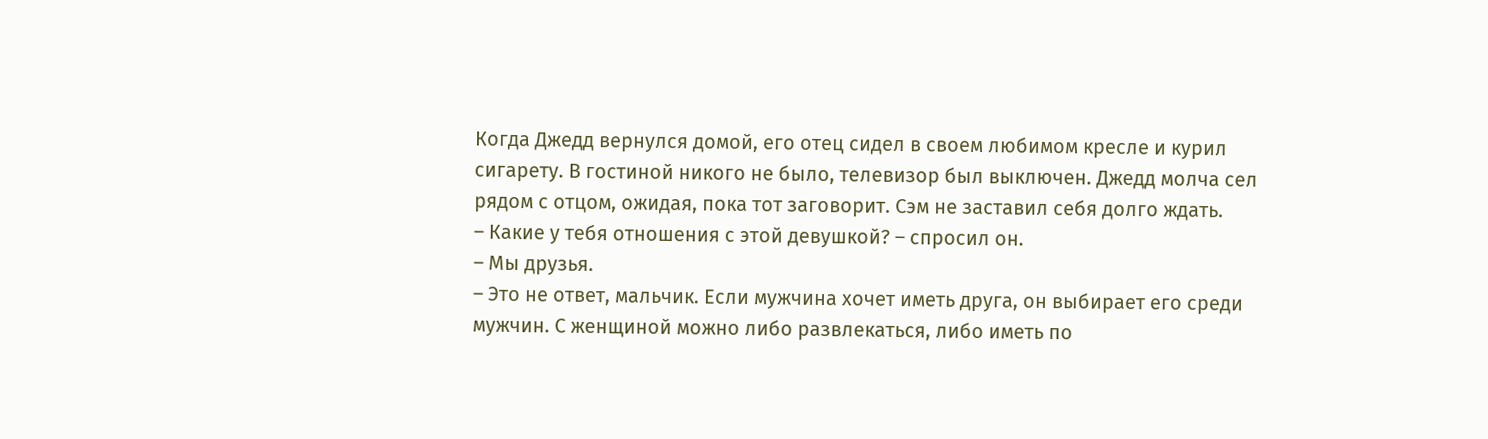Когда Джедд вернулся домой, его отец сидел в своем любимом кресле и курил сигарету. В гостиной никого не было, телевизор был выключен. Джедд молча сел рядом с отцом, ожидая, пока тот заговорит. Сэм не заставил себя долго ждать.
– Какие у тебя отношения с этой девушкой? – спросил он.
– Мы друзья.
– Это не ответ, мальчик. Если мужчина хочет иметь друга, он выбирает его среди мужчин. С женщиной можно либо развлекаться, либо иметь по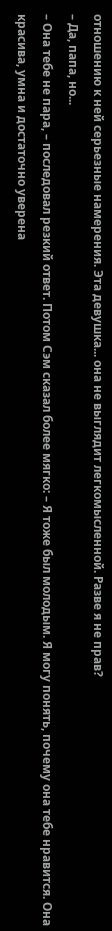отношению к ней серьезные намерения. Эта девушка... она не выглядит легкомысленной. Разве я не прав?
– Да, папа, но...
– Она тебе не пара, – последовал резкий ответ. Потом Сэм сказал более мягко: – Я тоже был молодым. Я могу понять, почему она тебе нравится. Она красива, умна и достаточно уверена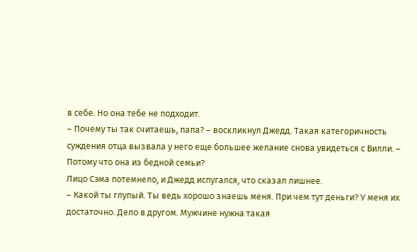в себе. Но она тебе не подходит.
– Почему ты так считаешь, папа? – воскликнул Джедд. Такая категоричность суждения отца вызвала у него еще большее желание снова увидеться с Вилли. – Потому что она из бедной семьи?
Лицо Сэма потемнело, и Джедд испугался, что сказал лишнее.
– Какой ты глупый. Ты ведь хорошо знаешь меня. При чем тут деньги? У меня их достаточно. Дело в другом. Мужчине нужна такая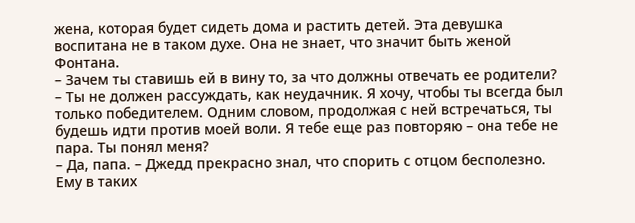жена, которая будет сидеть дома и растить детей. Эта девушка воспитана не в таком духе. Она не знает, что значит быть женой Фонтана.
– Зачем ты ставишь ей в вину то, за что должны отвечать ее родители?
– Ты не должен рассуждать, как неудачник. Я хочу, чтобы ты всегда был только победителем. Одним словом, продолжая с ней встречаться, ты будешь идти против моей воли. Я тебе еще раз повторяю – она тебе не пара. Ты понял меня?
– Да, папа. – Джедд прекрасно знал, что спорить с отцом бесполезно. Ему в таких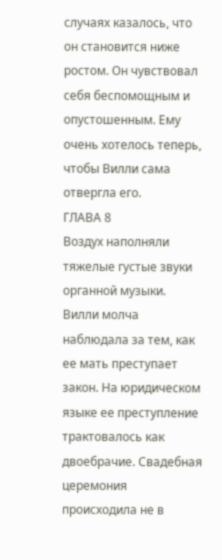случаях казалось, что он становится ниже ростом. Он чувствовал себя беспомощным и опустошенным. Ему очень хотелось теперь, чтобы Вилли сама отвергла его.
ГЛАВА 8
Воздух наполняли тяжелые густые звуки органной музыки. Вилли молча наблюдала за тем, как ее мать преступает закон. На юридическом языке ее преступление трактовалось как двоебрачие. Свадебная церемония происходила не в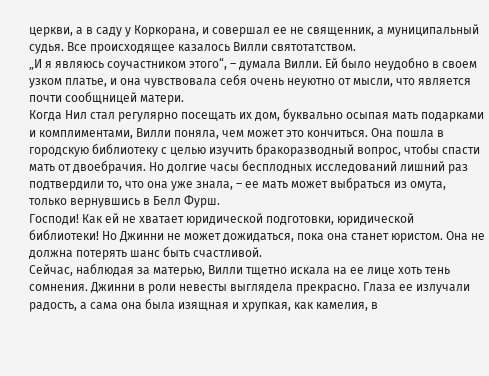церкви, а в саду у Коркорана, и совершал ее не священник, а муниципальный судья. Все происходящее казалось Вилли святотатством.
„И я являюсь соучастником этого“, – думала Вилли. Ей было неудобно в своем узком платье, и она чувствовала себя очень неуютно от мысли, что является почти сообщницей матери.
Когда Нил стал регулярно посещать их дом, буквально осыпая мать подарками и комплиментами, Вилли поняла, чем может это кончиться. Она пошла в городскую библиотеку с целью изучить бракоразводный вопрос, чтобы спасти мать от двоебрачия. Но долгие часы бесплодных исследований лишний раз подтвердили то, что она уже знала, – ее мать может выбраться из омута, только вернувшись в Белл Фурш.
Господи! Как ей не хватает юридической подготовки, юридической библиотеки! Но Джинни не может дожидаться, пока она станет юристом. Она не должна потерять шанс быть счастливой.
Сейчас, наблюдая за матерью, Вилли тщетно искала на ее лице хоть тень сомнения. Джинни в роли невесты выглядела прекрасно. Глаза ее излучали радость, а сама она была изящная и хрупкая, как камелия, в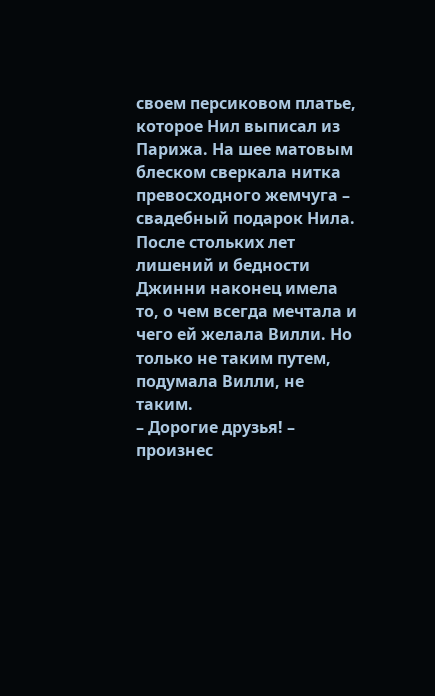своем персиковом платье, которое Нил выписал из Парижа. На шее матовым блеском сверкала нитка превосходного жемчуга – свадебный подарок Нила. После стольких лет лишений и бедности Джинни наконец имела то, о чем всегда мечтала и чего ей желала Вилли. Но только не таким путем, подумала Вилли, не таким.
– Дорогие друзья! – произнес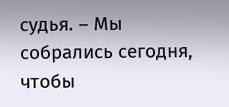судья. – Мы собрались сегодня, чтобы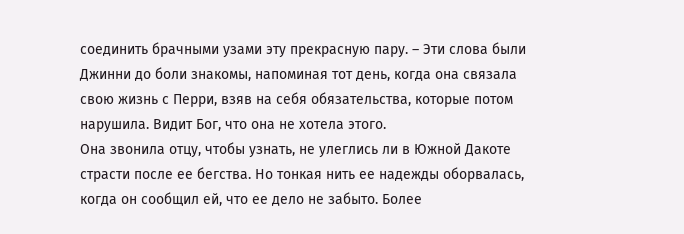соединить брачными узами эту прекрасную пару. – Эти слова были Джинни до боли знакомы, напоминая тот день, когда она связала свою жизнь с Перри, взяв на себя обязательства, которые потом нарушила. Видит Бог, что она не хотела этого.
Она звонила отцу, чтобы узнать, не улеглись ли в Южной Дакоте страсти после ее бегства. Но тонкая нить ее надежды оборвалась, когда он сообщил ей, что ее дело не забыто. Более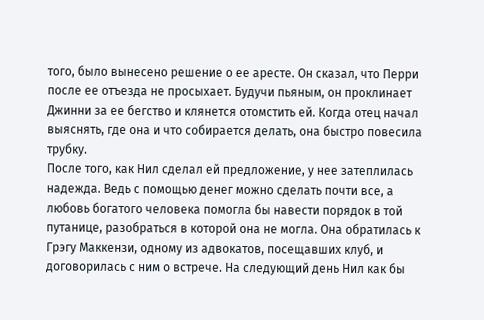того, было вынесено решение о ее аресте. Он сказал, что Перри после ее отъезда не просыхает. Будучи пьяным, он проклинает Джинни за ее бегство и клянется отомстить ей. Когда отец начал выяснять, где она и что собирается делать, она быстро повесила трубку.
После того, как Нил сделал ей предложение, у нее затеплилась надежда. Ведь с помощью денег можно сделать почти все, а любовь богатого человека помогла бы навести порядок в той путанице, разобраться в которой она не могла. Она обратилась к Грэгу Маккензи, одному из адвокатов, посещавших клуб, и договорилась с ним о встрече. На следующий день Нил как бы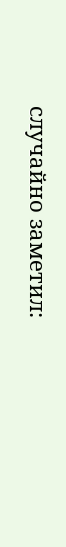случайно заметил: